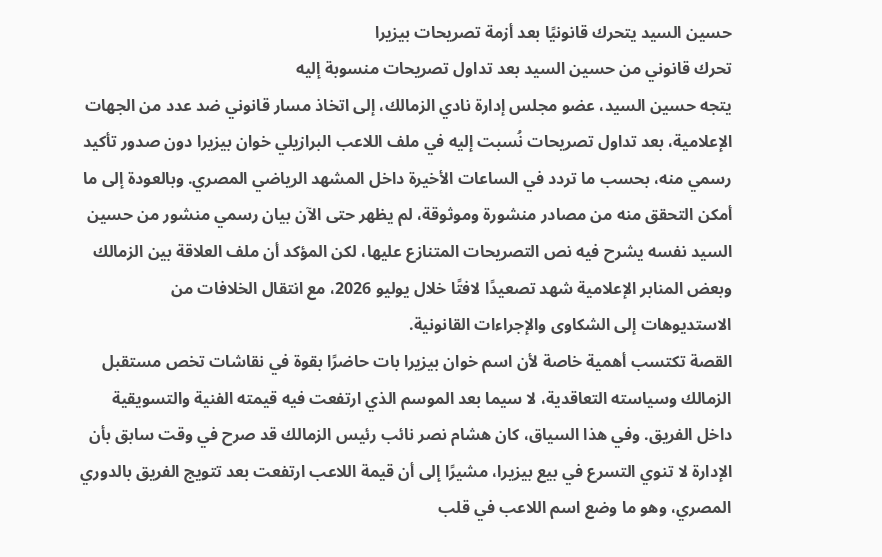حسين السيد يتحرك قانونيًا بعد أزمة تصريحات بيزيرا
تحرك قانوني من حسين السيد بعد تداول تصريحات منسوبة إليه
يتجه حسين السيد، عضو مجلس إدارة نادي الزمالك، إلى اتخاذ مسار قانوني ضد عدد من الجهات الإعلامية، بعد تداول تصريحات نُسبت إليه في ملف اللاعب البرازيلي خوان بيزيرا دون صدور تأكيد رسمي منه، بحسب ما تردد في الساعات الأخيرة داخل المشهد الرياضي المصري. وبالعودة إلى ما أمكن التحقق منه من مصادر منشورة وموثوقة، لم يظهر حتى الآن بيان رسمي منشور من حسين السيد نفسه يشرح فيه نص التصريحات المتنازع عليها، لكن المؤكد أن ملف العلاقة بين الزمالك وبعض المنابر الإعلامية شهد تصعيدًا لافتًا خلال يوليو 2026، مع انتقال الخلافات من الاستديوهات إلى الشكاوى والإجراءات القانونية.
القصة تكتسب أهمية خاصة لأن اسم خوان بيزيرا بات حاضرًا بقوة في نقاشات تخص مستقبل الزمالك وسياسته التعاقدية، لا سيما بعد الموسم الذي ارتفعت فيه قيمته الفنية والتسويقية داخل الفريق. وفي هذا السياق، كان هشام نصر نائب رئيس الزمالك قد صرح في وقت سابق بأن الإدارة لا تنوي التسرع في بيع بيزيرا، مشيرًا إلى أن قيمة اللاعب ارتفعت بعد تتويج الفريق بالدوري المصري، وهو ما وضع اسم اللاعب في قلب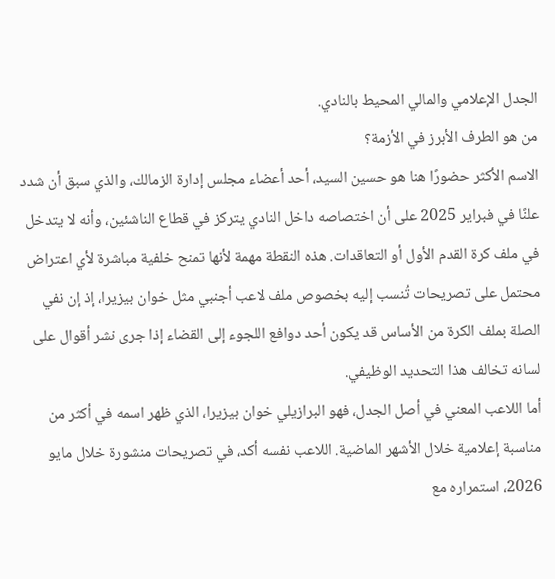الجدل الإعلامي والمالي المحيط بالنادي.
من هو الطرف الأبرز في الأزمة؟
الاسم الأكثر حضورًا هنا هو حسين السيد، أحد أعضاء مجلس إدارة الزمالك، والذي سبق أن شدد علنًا في فبراير 2025 على أن اختصاصه داخل النادي يتركز في قطاع الناشئين، وأنه لا يتدخل في ملف كرة القدم الأول أو التعاقدات. هذه النقطة مهمة لأنها تمنح خلفية مباشرة لأي اعتراض محتمل على تصريحات تُنسب إليه بخصوص ملف لاعب أجنبي مثل خوان بيزيرا، إذ إن نفي الصلة بملف الكرة من الأساس قد يكون أحد دوافع اللجوء إلى القضاء إذا جرى نشر أقوال على لسانه تخالف هذا التحديد الوظيفي.
أما اللاعب المعني في أصل الجدل، فهو البرازيلي خوان بيزيرا، الذي ظهر اسمه في أكثر من مناسبة إعلامية خلال الأشهر الماضية. اللاعب نفسه أكد، في تصريحات منشورة خلال مايو 2026، استمراره مع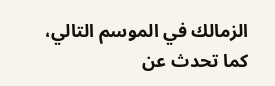الزمالك في الموسم التالي، كما تحدث عن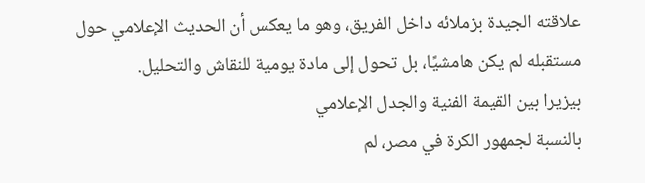علاقته الجيدة بزملائه داخل الفريق، وهو ما يعكس أن الحديث الإعلامي حول مستقبله لم يكن هامشيًا، بل تحول إلى مادة يومية للنقاش والتحليل.
بيزيرا بين القيمة الفنية والجدل الإعلامي
بالنسبة لجمهور الكرة في مصر، لم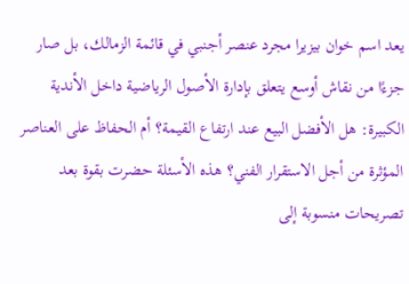يعد اسم خوان بيزيرا مجرد عنصر أجنبي في قائمة الزمالك، بل صار جزءًا من نقاش أوسع يتعلق بإدارة الأصول الرياضية داخل الأندية الكبيرة: هل الأفضل البيع عند ارتفاع القيمة؟ أم الحفاظ على العناصر المؤثرة من أجل الاستقرار الفني؟ هذه الأسئلة حضرت بقوة بعد تصريحات منسوبة إلى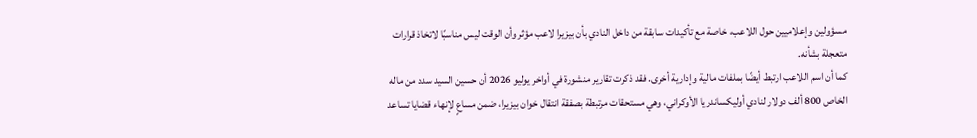مسؤولين وإعلاميين حول اللاعب، خاصة مع تأكيدات سابقة من داخل النادي بأن بيزيرا لاعب مؤثر وأن الوقت ليس مناسبًا لاتخاذ قرارات متعجلة بشأنه.
كما أن اسم اللاعب ارتبط أيضًا بملفات مالية وإدارية أخرى. فقد ذكرت تقارير منشورة في أواخر يوليو 2026 أن حسين السيد سدد من ماله الخاص 800 ألف دولار لنادي أوليكساندريا الأوكراني، وهي مستحقات مرتبطة بصفقة انتقال خوان بيزيرا، ضمن مساعٍ لإنهاء قضايا تساعد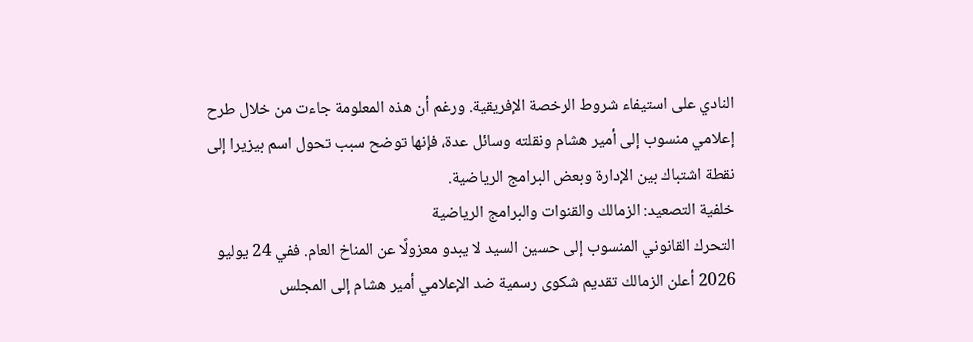النادي على استيفاء شروط الرخصة الإفريقية. ورغم أن هذه المعلومة جاءت من خلال طرح إعلامي منسوب إلى أمير هشام ونقلته وسائل عدة، فإنها توضح سبب تحول اسم بيزيرا إلى نقطة اشتباك بين الإدارة وبعض البرامج الرياضية.
خلفية التصعيد: الزمالك والقنوات والبرامج الرياضية
التحرك القانوني المنسوب إلى حسين السيد لا يبدو معزولًا عن المناخ العام. ففي 24 يوليو 2026 أعلن الزمالك تقديم شكوى رسمية ضد الإعلامي أمير هشام إلى المجلس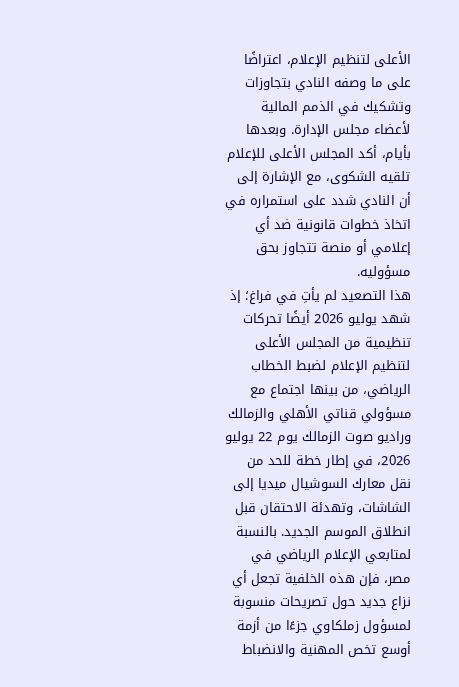الأعلى لتنظيم الإعلام، اعتراضًا على ما وصفه النادي بتجاوزات وتشكيك في الذمم المالية لأعضاء مجلس الإدارة. وبعدها بأيام، أكد المجلس الأعلى للإعلام تلقيه الشكوى، مع الإشارة إلى أن النادي شدد على استمراره في اتخاذ خطوات قانونية ضد أي إعلامي أو منصة تتجاوز بحق مسؤوليه.
هذا التصعيد لم يأتِ في فراغ؛ إذ شهد يوليو 2026 أيضًا تحركات تنظيمية من المجلس الأعلى لتنظيم الإعلام لضبط الخطاب الرياضي، من بينها اجتماع مع مسؤولي قناتي الأهلي والزمالك وراديو صوت الزمالك يوم 22 يوليو 2026، في إطار خطة للحد من نقل معارك السوشيال ميديا إلى الشاشات، وتهدئة الاحتقان قبل انطلاق الموسم الجديد. بالنسبة لمتابعي الإعلام الرياضي في مصر، فإن هذه الخلفية تجعل أي نزاع جديد حول تصريحات منسوبة لمسؤول زملكاوي جزءًا من أزمة أوسع تخص المهنية والانضباط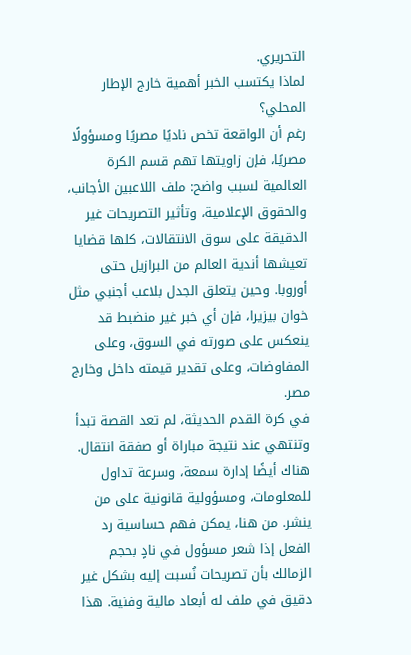التحريري.
لماذا يكتسب الخبر أهمية خارج الإطار المحلي؟
رغم أن الواقعة تخص ناديًا مصريًا ومسؤولًا مصريًا، فإن زاويتها تهم قسم الكرة العالمية لسبب واضح: ملف اللاعبين الأجانب، والحقوق الإعلامية، وتأثير التصريحات غير الدقيقة على سوق الانتقالات، كلها قضايا تعيشها أندية العالم من البرازيل حتى أوروبا. وحين يتعلق الجدل بلاعب أجنبي مثل خوان بيزيرا، فإن أي خبر غير منضبط قد ينعكس على صورته في السوق، وعلى المفاوضات، وعلى تقدير قيمته داخل وخارج مصر.
في كرة القدم الحديثة، لم تعد القصة تبدأ وتنتهي عند نتيجة مباراة أو صفقة انتقال. هناك أيضًا إدارة سمعة، وسرعة تداول للمعلومات، ومسؤولية قانونية على من ينشر. من هنا، يمكن فهم حساسية رد الفعل إذا شعر مسؤول في نادٍ بحجم الزمالك بأن تصريحات نُسبت إليه بشكل غير دقيق في ملف له أبعاد مالية وفنية. هذا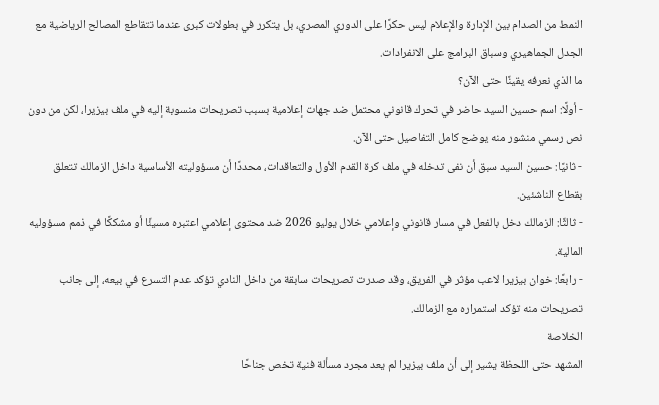النمط من الصدام بين الإدارة والإعلام ليس حكرًا على الدوري المصري، بل يتكرر في بطولات كبرى عندما تتقاطع المصالح الرياضية مع الجدل الجماهيري وسباق البرامج على الانفرادات.
ما الذي نعرفه يقينًا حتى الآن؟
- أولًا: اسم حسين السيد حاضر في تحرك قانوني محتمل ضد جهات إعلامية بسبب تصريحات منسوبة إليه في ملف بيزيرا، لكن من دون نص رسمي منشور منه يوضح كامل التفاصيل حتى الآن.
- ثانيًا: حسين السيد سبق أن نفى تدخله في ملف كرة القدم الأول والتعاقدات، محددًا أن مسؤوليته الأساسية داخل الزمالك تتعلق بقطاع الناشئين.
- ثالثًا: الزمالك دخل بالفعل في مسار قانوني وإعلامي خلال يوليو 2026 ضد محتوى إعلامي اعتبره مسيئًا أو مشككًا في ذمم مسؤوليه المالية.
- رابعًا: خوان بيزيرا لاعب مؤثر في الفريق، وقد صدرت تصريحات سابقة من داخل النادي تؤكد عدم التسرع في بيعه، إلى جانب تصريحات منه تؤكد استمراره مع الزمالك.
الخلاصة
المشهد حتى اللحظة يشير إلى أن ملف بيزيرا لم يعد مجرد مسألة فنية تخص جناحًا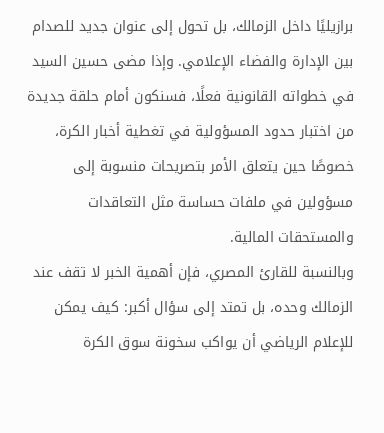برازيليًا داخل الزمالك، بل تحول إلى عنوان جديد للصدام بين الإدارة والفضاء الإعلامي. وإذا مضى حسين السيد في خطواته القانونية فعلًا، فسنكون أمام حلقة جديدة من اختبار حدود المسؤولية في تغطية أخبار الكرة، خصوصًا حين يتعلق الأمر بتصريحات منسوبة إلى مسؤولين في ملفات حساسة مثل التعاقدات والمستحقات المالية.
وبالنسبة للقارئ المصري، فإن أهمية الخبر لا تقف عند الزمالك وحده، بل تمتد إلى سؤال أكبر: كيف يمكن للإعلام الرياضي أن يواكب سخونة سوق الكرة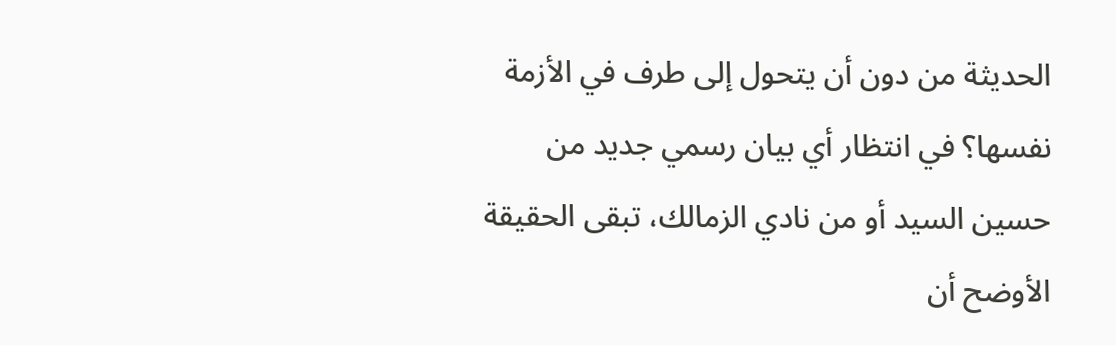الحديثة من دون أن يتحول إلى طرف في الأزمة نفسها؟ في انتظار أي بيان رسمي جديد من حسين السيد أو من نادي الزمالك، تبقى الحقيقة الأوضح أن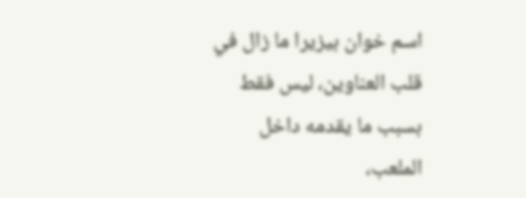اسم خوان بيزيرا ما زال في قلب العناوين، ليس فقط بسبب ما يقدمه داخل الملعب،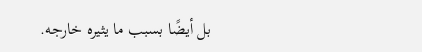بل أيضًا بسبب ما يثيره خارجه.